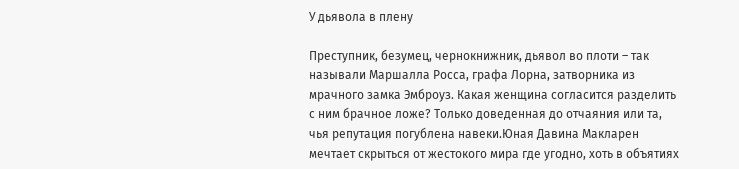У дьявола в плену

Преступник, безумец, чернокнижник, дьявол во плоти – так называли Маршалла Росса, графа Лорна, затворника из мрачного замка Эмброуз. Какая женщина согласится разделить с ним брачное ложе? Только доведенная до отчаяния или та, чья репутация погублена навеки.Юная Давина Макларен мечтает скрыться от жестокого мира где угодно, хоть в объятиях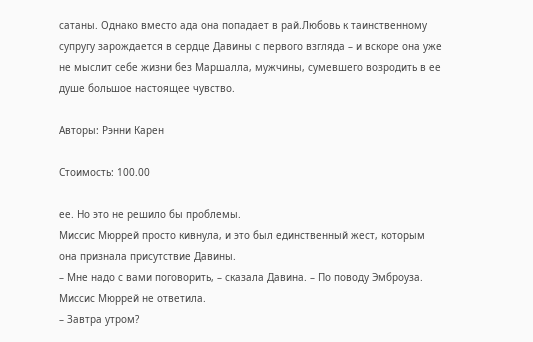сатаны. Однако вместо ада она попадает в рай.Любовь к таинственному супругу зарождается в сердце Давины с первого взгляда – и вскоре она уже не мыслит себе жизни без Маршалла, мужчины, сумевшего возродить в ее душе большое настоящее чувство.

Авторы: Рэнни Карен

Стоимость: 100.00

ее. Но это не решило бы проблемы.
Миссис Мюррей просто кивнула, и это был единственный жест, которым она признала присутствие Давины.
– Мне надо с вами поговорить, – сказала Давина. – По поводу Эмброуза.
Миссис Мюррей не ответила.
– Завтра утром?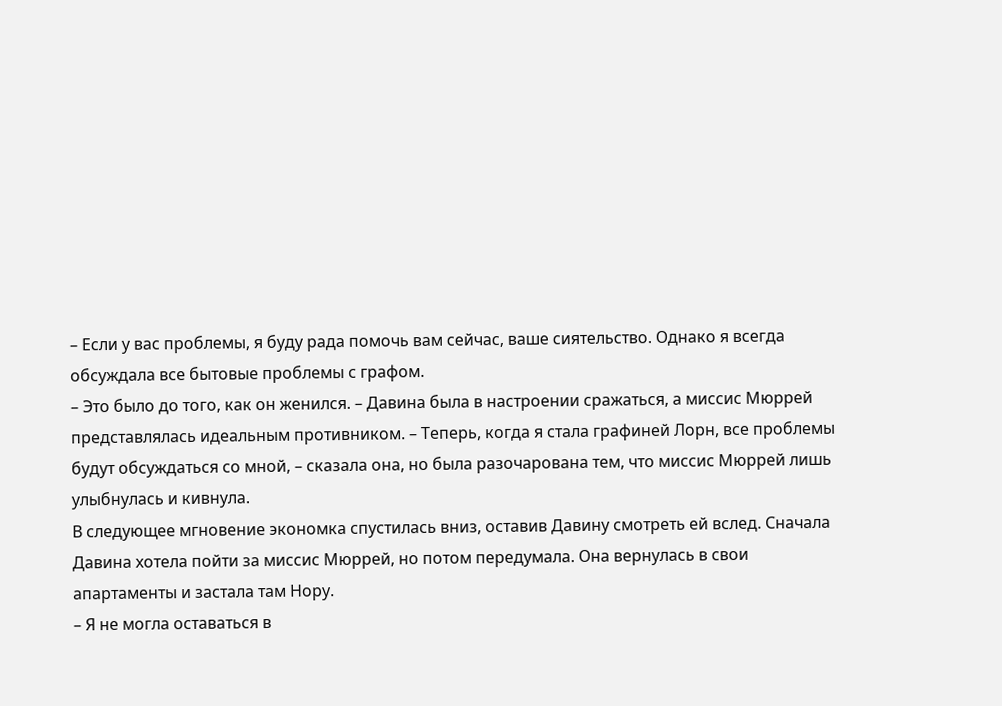– Если у вас проблемы, я буду рада помочь вам сейчас, ваше сиятельство. Однако я всегда обсуждала все бытовые проблемы с графом.
– Это было до того, как он женился. – Давина была в настроении сражаться, а миссис Мюррей представлялась идеальным противником. – Теперь, когда я стала графиней Лорн, все проблемы будут обсуждаться со мной, – сказала она, но была разочарована тем, что миссис Мюррей лишь улыбнулась и кивнула.
В следующее мгновение экономка спустилась вниз, оставив Давину смотреть ей вслед. Сначала Давина хотела пойти за миссис Мюррей, но потом передумала. Она вернулась в свои апартаменты и застала там Нору.
– Я не могла оставаться в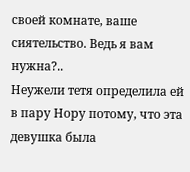своей комнате, ваше сиятельство. Ведь я вам нужна?..
Неужели тетя определила ей в пару Нору потому, что эта девушка была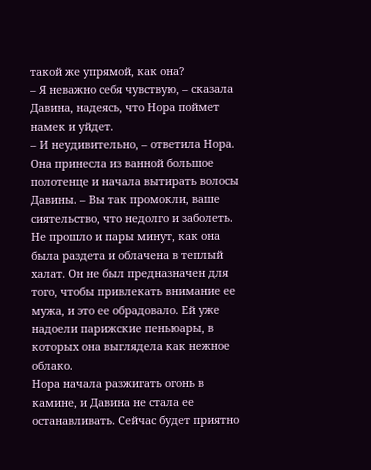такой же упрямой, как она?
– Я неважно себя чувствую, – сказала Давина, надеясь, что Нора поймет намек и уйдет.
– И неудивительно, – ответила Нора. Она принесла из ванной большое полотенце и начала вытирать волосы Давины. – Вы так промокли, ваше сиятельство, что недолго и заболеть.
Не прошло и пары минут, как она была раздета и облачена в теплый халат. Он не был предназначен для того, чтобы привлекать внимание ее мужа, и это ее обрадовало. Ей уже надоели парижские пеньюары, в которых она выглядела как нежное облако.
Нора начала разжигать огонь в камине, и Давина не стала ее останавливать. Сейчас будет приятно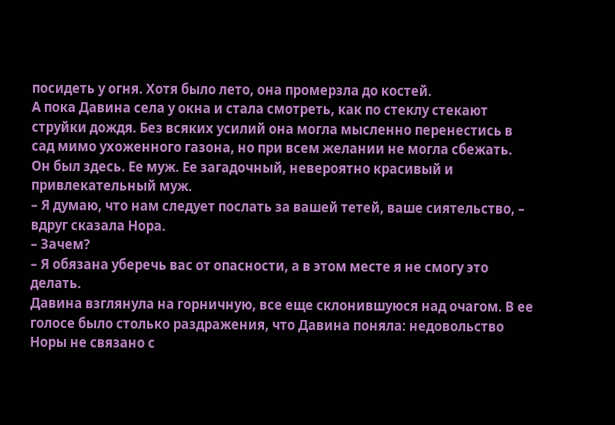посидеть у огня. Хотя было лето, она промерзла до костей.
А пока Давина села у окна и стала смотреть, как по стеклу стекают струйки дождя. Без всяких усилий она могла мысленно перенестись в сад мимо ухоженного газона, но при всем желании не могла сбежать.
Он был здесь. Ее муж. Ее загадочный, невероятно красивый и привлекательный муж.
– Я думаю, что нам следует послать за вашей тетей, ваше сиятельство, – вдруг сказала Нора.
– Зачем?
– Я обязана уберечь вас от опасности, а в этом месте я не смогу это делать.
Давина взглянула на горничную, все еще склонившуюся над очагом. В ее голосе было столько раздражения, что Давина поняла: недовольство Норы не связано с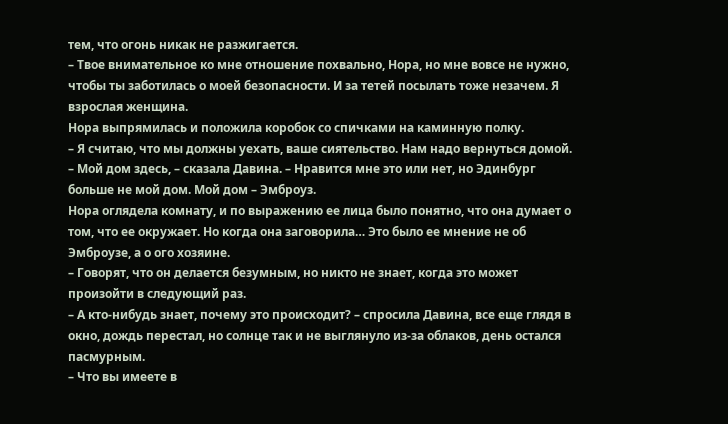тем, что огонь никак не разжигается.
– Твое внимательное ко мне отношение похвально, Нора, но мне вовсе не нужно, чтобы ты заботилась о моей безопасности. И за тетей посылать тоже незачем. Я взрослая женщина.
Нора выпрямилась и положила коробок со спичками на каминную полку.
– Я считаю, что мы должны уехать, ваше сиятельство. Нам надо вернуться домой.
– Мой дом здесь, – сказала Давина. – Нравится мне это или нет, но Эдинбург больше не мой дом. Мой дом – Эмброуз.
Нора оглядела комнату, и по выражению ее лица было понятно, что она думает о том, что ее окружает. Но когда она заговорила… Это было ее мнение не об Эмброузе, а о ого хозяине.
– Говорят, что он делается безумным, но никто не знает, когда это может произойти в следующий раз.
– А кто-нибудь знает, почему это происходит? – спросила Давина, все еще глядя в окно, дождь перестал, но солнце так и не выглянуло из-за облаков, день остался пасмурным.
– Что вы имеете в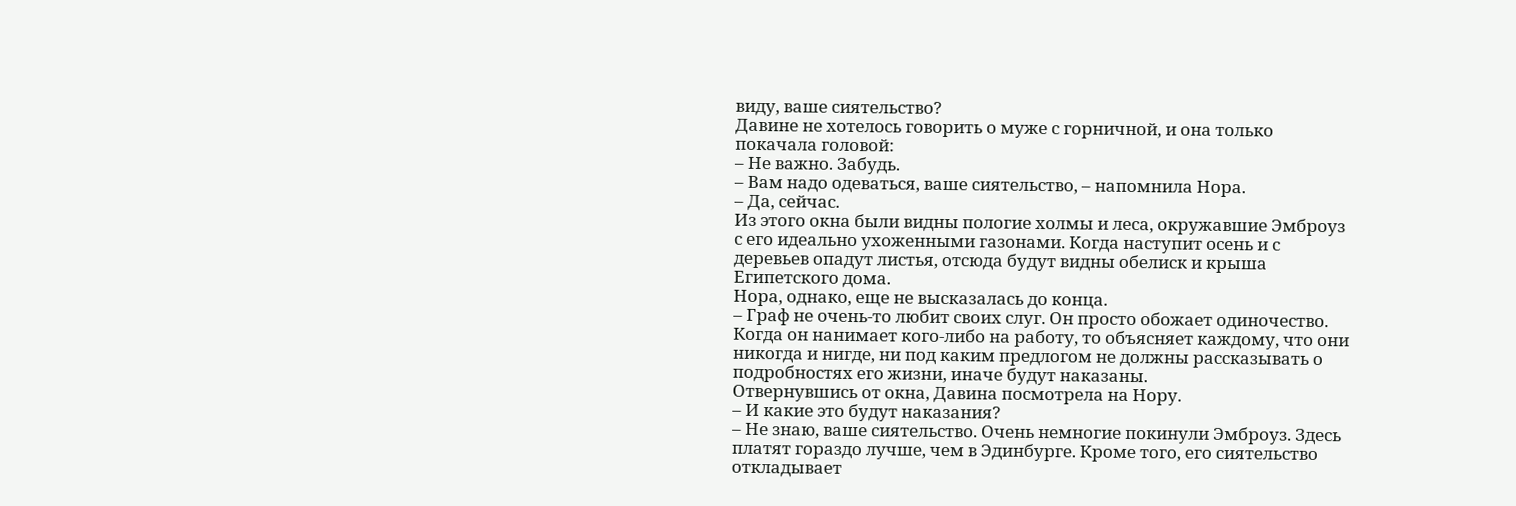виду, ваше сиятельство?
Давине не хотелось говорить о муже с горничной, и она только покачала головой:
– Не важно. Забудь.
– Вам надо одеваться, ваше сиятельство, – напомнила Нора.
– Да, сейчас.
Из этого окна были видны пологие холмы и леса, окружавшие Эмброуз с его идеально ухоженными газонами. Когда наступит осень и с деревьев опадут листья, отсюда будут видны обелиск и крыша Египетского дома.
Нора, однако, еще не высказалась до конца.
– Граф не очень-то любит своих слуг. Он просто обожает одиночество. Когда он нанимает кого-либо на работу, то объясняет каждому, что они никогда и нигде, ни под каким предлогом не должны рассказывать о подробностях его жизни, иначе будут наказаны.
Отвернувшись от окна, Давина посмотрела на Нору.
– И какие это будут наказания?
– Не знаю, ваше сиятельство. Очень немногие покинули Эмброуз. Здесь платят гораздо лучше, чем в Эдинбурге. Кроме того, его сиятельство откладывает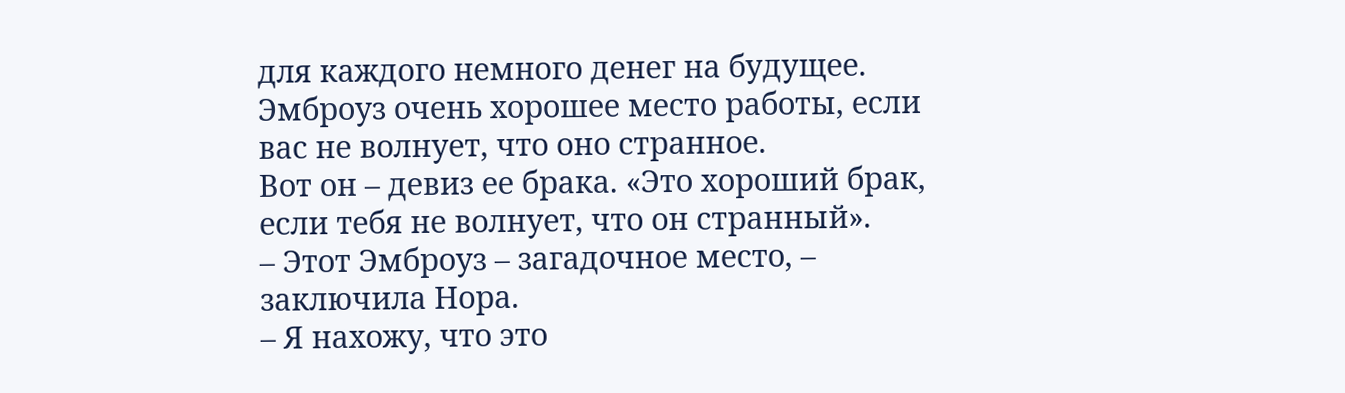для каждого немного денег на будущее. Эмброуз очень хорошее место работы, если вас не волнует, что оно странное.
Вот он – девиз ее брака. «Это хороший брак, если тебя не волнует, что он странный».
– Этот Эмброуз – загадочное место, – заключила Нора.
– Я нахожу, что это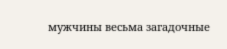мужчины весьма загадочные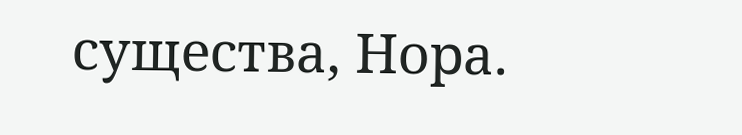существа, Нора.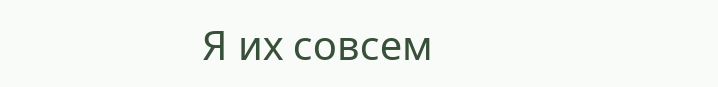Я их совсем